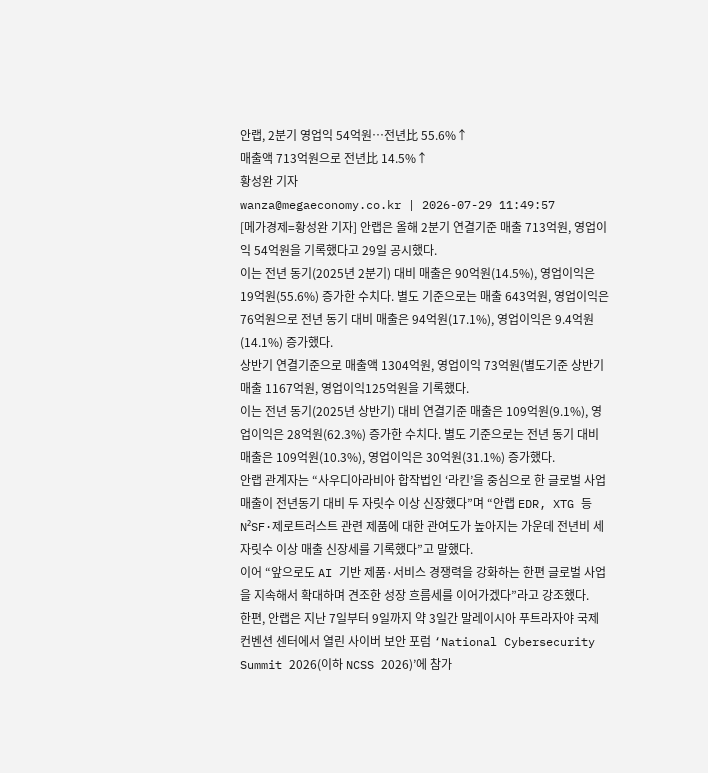안랩, 2분기 영업익 54억원…전년比 55.6%↑
매출액 713억원으로 전년比 14.5%↑
황성완 기자
wanza@megaeconomy.co.kr | 2026-07-29 11:49:57
[메가경제=황성완 기자] 안랩은 올해 2분기 연결기준 매출 713억원, 영업이익 54억원을 기록했다고 29일 공시했다.
이는 전년 동기(2025년 2분기) 대비 매출은 90억원(14.5%), 영업이익은 19억원(55.6%) 증가한 수치다. 별도 기준으로는 매출 643억원, 영업이익은 76억원으로 전년 동기 대비 매출은 94억원(17.1%), 영업이익은 9.4억원(14.1%) 증가했다.
상반기 연결기준으로 매출액 1304억원, 영업이익 73억원(별도기준 상반기 매출 1167억원, 영업이익125억원을 기록했다.
이는 전년 동기(2025년 상반기) 대비 연결기준 매출은 109억원(9.1%), 영업이익은 28억원(62.3%) 증가한 수치다. 별도 기준으로는 전년 동기 대비 매출은 109억원(10.3%), 영업이익은 30억원(31.1%) 증가했다.
안랩 관계자는 “사우디아라비아 합작법인 ‘라킨’을 중심으로 한 글로벌 사업 매출이 전년동기 대비 두 자릿수 이상 신장했다”며 “안랩 EDR, XTG 등 N²SF·제로트러스트 관련 제품에 대한 관여도가 높아지는 가운데 전년비 세 자릿수 이상 매출 신장세를 기록했다”고 말했다.
이어 “앞으로도 AI 기반 제품·서비스 경쟁력을 강화하는 한편 글로벌 사업을 지속해서 확대하며 견조한 성장 흐름세를 이어가겠다”라고 강조했다.
한편, 안랩은 지난 7일부터 9일까지 약 3일간 말레이시아 푸트라자야 국제 컨벤션 센터에서 열린 사이버 보안 포럼 ‘National Cybersecurity Summit 2026(이하 NCSS 2026)’에 참가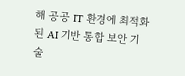해 공공 IT 환경에 최적화된 AI 기반 통합 보안 기술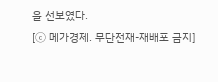을 선보였다.
[ⓒ 메가경제. 무단전재-재배포 금지]